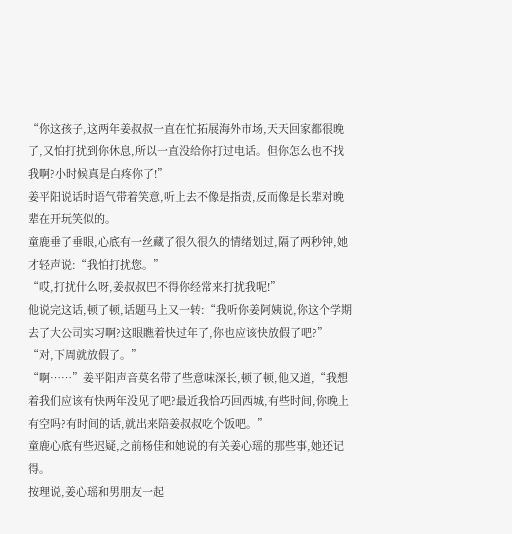“你这孩子,这两年姜叔叔一直在忙拓展海外市场,天天回家都很晚了,又怕打扰到你休息,所以一直没给你打过电话。但你怎么也不找我啊?小时候真是白疼你了!”
姜平阳说话时语气带着笑意,听上去不像是指责,反而像是长辈对晚辈在开玩笑似的。
童鹿垂了垂眼,心底有一丝藏了很久很久的情绪划过,隔了两秒钟,她才轻声说:“我怕打扰您。”
“哎,打扰什么呀,姜叔叔巴不得你经常来打扰我呢!”
他说完这话,顿了顿,话题马上又一转:“我听你姜阿姨说,你这个学期去了大公司实习啊?这眼瞧着快过年了,你也应该快放假了吧?”
“对,下周就放假了。”
“啊……”姜平阳声音莫名带了些意味深长,顿了顿,他又道,“我想着我们应该有快两年没见了吧?最近我恰巧回西城,有些时间,你晚上有空吗?有时间的话,就出来陪姜叔叔吃个饭吧。”
童鹿心底有些迟疑,之前杨佳和她说的有关姜心瑶的那些事,她还记得。
按理说,姜心瑶和男朋友一起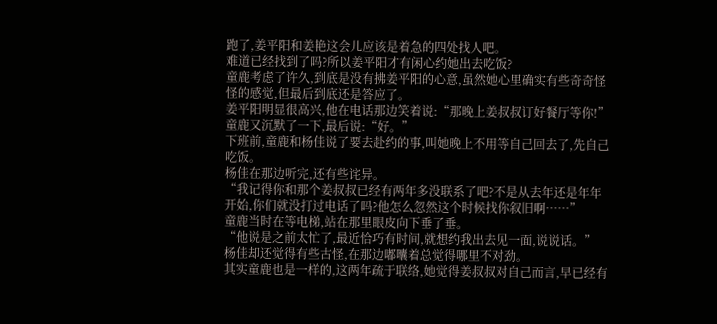跑了,姜平阳和姜艳这会儿应该是着急的四处找人吧。
难道已经找到了吗?所以姜平阳才有闲心约她出去吃饭?
童鹿考虑了许久,到底是没有拂姜平阳的心意,虽然她心里确实有些奇奇怪怪的感觉,但最后到底还是答应了。
姜平阳明显很高兴,他在电话那边笑着说:“那晚上姜叔叔订好餐厅等你!”
童鹿又沉默了一下,最后说:“好。”
下班前,童鹿和杨佳说了要去赴约的事,叫她晚上不用等自己回去了,先自己吃饭。
杨佳在那边听完,还有些诧异。
“我记得你和那个姜叔叔已经有两年多没联系了吧?不是从去年还是年年开始,你们就没打过电话了吗?他怎么忽然这个时候找你叙旧啊……”
童鹿当时在等电梯,站在那里眼皮向下垂了垂。
“他说是之前太忙了,最近恰巧有时间,就想约我出去见一面,说说话。”
杨佳却还觉得有些古怪,在那边嘟囔着总觉得哪里不对劲。
其实童鹿也是一样的,这两年疏于联络,她觉得姜叔叔对自己而言,早已经有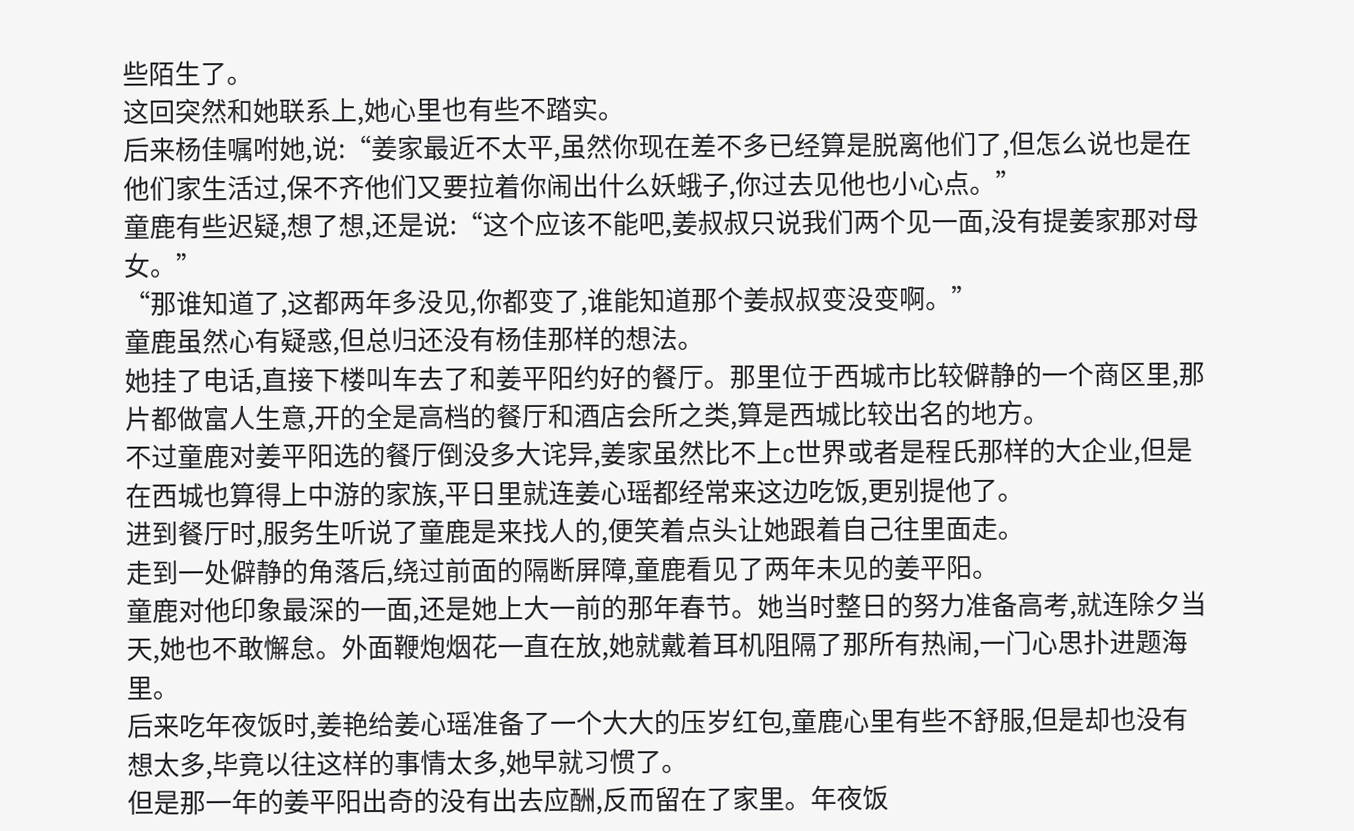些陌生了。
这回突然和她联系上,她心里也有些不踏实。
后来杨佳嘱咐她,说:“姜家最近不太平,虽然你现在差不多已经算是脱离他们了,但怎么说也是在他们家生活过,保不齐他们又要拉着你闹出什么妖蛾子,你过去见他也小心点。”
童鹿有些迟疑,想了想,还是说:“这个应该不能吧,姜叔叔只说我们两个见一面,没有提姜家那对母女。”
“那谁知道了,这都两年多没见,你都变了,谁能知道那个姜叔叔变没变啊。”
童鹿虽然心有疑惑,但总归还没有杨佳那样的想法。
她挂了电话,直接下楼叫车去了和姜平阳约好的餐厅。那里位于西城市比较僻静的一个商区里,那片都做富人生意,开的全是高档的餐厅和酒店会所之类,算是西城比较出名的地方。
不过童鹿对姜平阳选的餐厅倒没多大诧异,姜家虽然比不上c世界或者是程氏那样的大企业,但是在西城也算得上中游的家族,平日里就连姜心瑶都经常来这边吃饭,更别提他了。
进到餐厅时,服务生听说了童鹿是来找人的,便笑着点头让她跟着自己往里面走。
走到一处僻静的角落后,绕过前面的隔断屏障,童鹿看见了两年未见的姜平阳。
童鹿对他印象最深的一面,还是她上大一前的那年春节。她当时整日的努力准备高考,就连除夕当天,她也不敢懈怠。外面鞭炮烟花一直在放,她就戴着耳机阻隔了那所有热闹,一门心思扑进题海里。
后来吃年夜饭时,姜艳给姜心瑶准备了一个大大的压岁红包,童鹿心里有些不舒服,但是却也没有想太多,毕竟以往这样的事情太多,她早就习惯了。
但是那一年的姜平阳出奇的没有出去应酬,反而留在了家里。年夜饭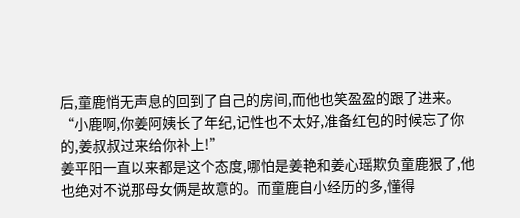后,童鹿悄无声息的回到了自己的房间,而他也笑盈盈的跟了进来。
“小鹿啊,你姜阿姨长了年纪,记性也不太好,准备红包的时候忘了你的,姜叔叔过来给你补上!”
姜平阳一直以来都是这个态度,哪怕是姜艳和姜心瑶欺负童鹿狠了,他也绝对不说那母女俩是故意的。而童鹿自小经历的多,懂得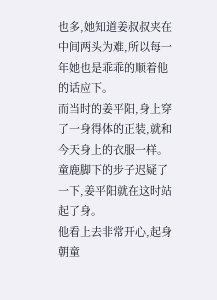也多,她知道姜叔叔夹在中间两头为难,所以每一年她也是乖乖的顺着他的话应下。
而当时的姜平阳,身上穿了一身得体的正装,就和今天身上的衣服一样。
童鹿脚下的步子迟疑了一下,姜平阳就在这时站起了身。
他看上去非常开心,起身朝童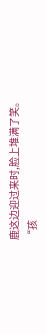鹿这边迎过来时,脸上堆满了笑。
“孩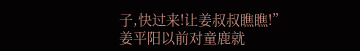子,快过来!让姜叔叔瞧瞧!”
姜平阳以前对童鹿就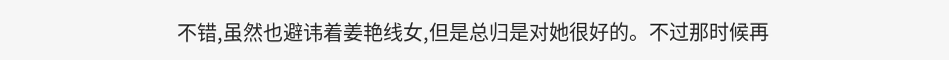不错,虽然也避讳着姜艳线女,但是总归是对她很好的。不过那时候再